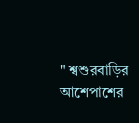" শ্বশুরবাড়ির আশেপাশের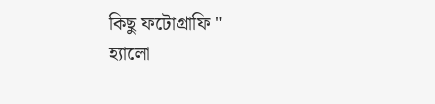কিছু ফটোগ্রাফি "
হ্যালো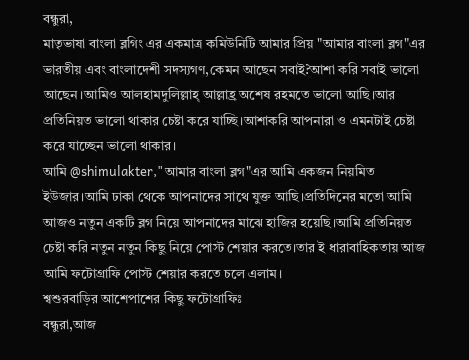বন্ধুরা,
মাতৃভাষা বাংলা ব্লগিং এর একমাত্র কমিউনিটি আমার প্রিয় "আমার বাংলা ব্লগ"এর ভারতীয় এবং বাংলাদেশী সদস্যগণ,কেমন আছেন সবাই?আশা করি সবাই ভালো আছেন।আমিও আলহামদুলিল্লাহ্ আল্লাহ্র অশেষ রহমতে ভালো আছি।আর প্রতিনিয়ত ভালো থাকার চেষ্টা করে যাচ্ছি।আশাকরি আপনারা ও এমনটাই চেষ্টা করে যাচ্ছেন ভালো থাকার।
আমি @shimulakter,"আমার বাংলা ব্লগ"এর আমি একজন নিয়মিত ইউজার।আমি ঢাকা থেকে আপনাদের সাথে যুক্ত আছি।প্রতিদিনের মতো আমি আজও নতুন একটি ব্লগ নিয়ে আপনাদের মাঝে হাজির হয়েছি।আমি প্রতিনিয়ত চেষ্টা করি নতুন নতুন কিছু নিয়ে পোস্ট শেয়ার করতে।তার ই ধারাবাহিকতায় আজ আমি ফটোগ্রাফি পোস্ট শেয়ার করতে চলে এলাম।
শ্বশুরবাড়ির আশেপাশের কিছু ফটোগ্রাফিঃ
বন্ধুরা,আজ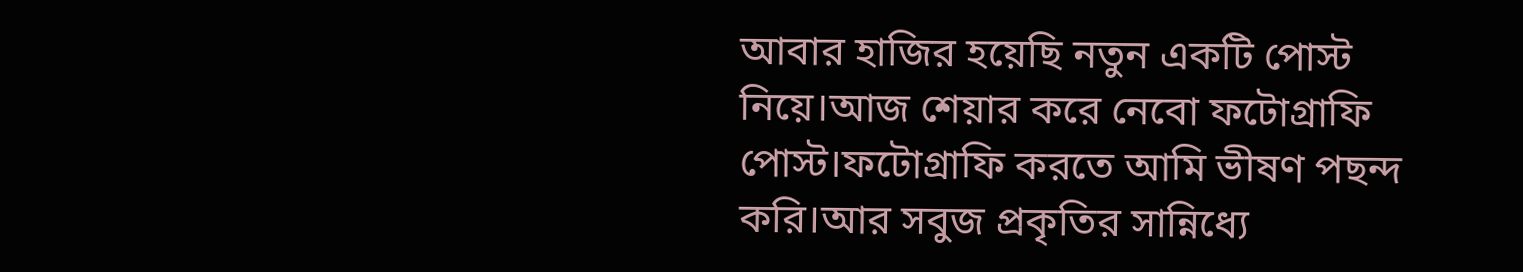আবার হাজির হয়েছি নতুন একটি পোস্ট নিয়ে।আজ শেয়ার করে নেবো ফটোগ্রাফি পোস্ট।ফটোগ্রাফি করতে আমি ভীষণ পছন্দ করি।আর সবুজ প্রকৃতির সান্নিধ্যে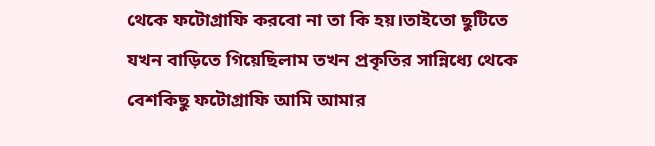থেকে ফটোগ্রাফি করবো না তা কি হয়।তাইতো ছুটিতে যখন বাড়িতে গিয়েছিলাম তখন প্রকৃতির সান্নিধ্যে থেকে বেশকিছু ফটোগ্রাফি আমি আমার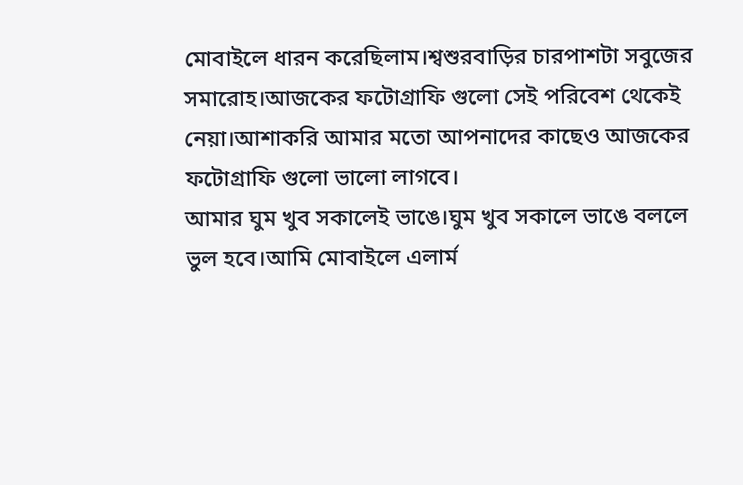মোবাইলে ধারন করেছিলাম।শ্বশুরবাড়ির চারপাশটা সবুজের সমারোহ।আজকের ফটোগ্রাফি গুলো সেই পরিবেশ থেকেই নেয়া।আশাকরি আমার মতো আপনাদের কাছেও আজকের ফটোগ্রাফি গুলো ভালো লাগবে।
আমার ঘুম খুব সকালেই ভাঙে।ঘুম খুব সকালে ভাঙে বললে ভুল হবে।আমি মোবাইলে এলার্ম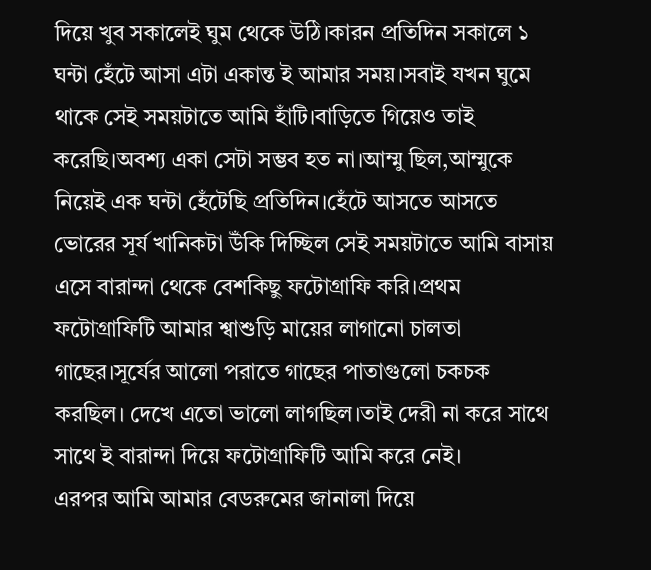দিয়ে খুব সকালেই ঘুম থেকে উঠি।কারন প্রতিদিন সকালে ১ ঘন্টা হেঁটে আসা এটা একান্ত ই আমার সময়।সবাই যখন ঘুমে থাকে সেই সময়টাতে আমি হাঁটি।বাড়িতে গিয়েও তাই করেছি।অবশ্য একা সেটা সম্ভব হত না।আম্মু ছিল,আম্মুকে নিয়েই এক ঘন্টা হেঁটেছি প্রতিদিন।হেঁটে আসতে আসতে ভোরের সূর্য খানিকটা উঁকি দিচ্ছিল সেই সময়টাতে আমি বাসায় এসে বারান্দা থেকে বেশকিছু ফটোগ্রাফি করি।প্রথম ফটোগ্রাফিটি আমার শ্বাশুড়ি মায়ের লাগানো চালতা গাছের।সূর্যের আলো পরাতে গাছের পাতাগুলো চকচক করছিল। দেখে এতো ভালো লাগছিল।তাই দেরী না করে সাথে সাথে ই বারান্দা দিয়ে ফটোগ্রাফিটি আমি করে নেই।
এরপর আমি আমার বেডরুমের জানালা দিয়ে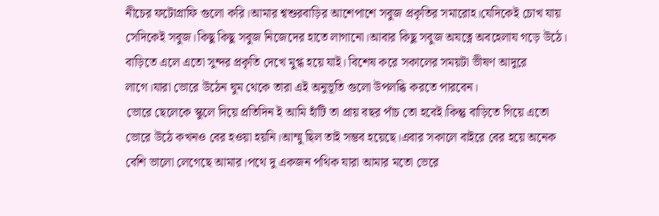নীচের ফটোগ্রাফি গুলো করি।আমার শ্বশুরবাড়ির আশেপাশে সবুজ প্রকৃতির সমারোহ।যেদিকেই চোখ যায় সেদিকেই সবুজ।কিছু কিছু সবুজ নিজেদের হাতে লাগানো।আবার কিছু সবুজ অযত্নে অবহেলায গড়ে উঠে।
বাড়িতে এলে এতো সুন্দর প্রকৃতি দেখে মুগ্ধ হয়ে যাই। বিশেষ করে সকালের সময়টা ভীষণ আদুরে লাগে।যারা ভোরে উঠেন ঘুম থেকে তারা এই অনুভূতি গুলো উপলব্ধি করতে পারবেন।
ভোরে ছেলেকে স্কুলে দিয়ে প্রতিদিন ই আমি হাঁটি তা প্রায় বছর পাঁচ তো হবেই।কিন্তু বাড়িতে গিয়ে এতো ভোরে উঠে কখনও বের হওয়া হয়নি।আম্মু ছিল তাই সম্ভব হয়েছে।এবার সকালে বাইরে বের হয়ে অনেক বেশি ভালো লেগেছে আমার।পথে দু একজন পথিক যারা আমার মতো ভেরে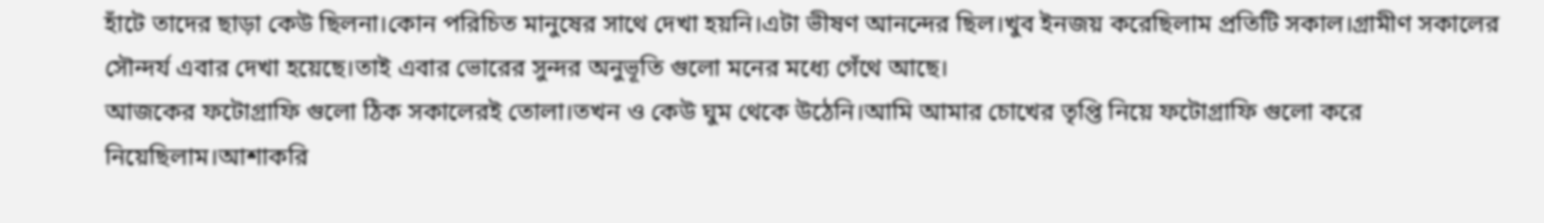হাঁটে তাদের ছাড়া কেউ ছিলনা।কোন পরিচিত মানুষের সাথে দেখা হয়নি।এটা ভীষণ আনন্দের ছিল।খুব ইনজয় করেছিলাম প্রতিটি সকাল।গ্রামীণ সকালের সৌন্দর্য এবার দেখা হয়েছে।তাই এবার ভোরের সুন্দর অনুভূতি গুলো মনের মধ্যে গেঁথে আছে।
আজকের ফটোগ্রাফি গুলো ঠিক সকালেরই তোলা।তখন ও কেউ ঘুম থেকে উঠেনি।আমি আমার চোখের তৃপ্তি নিয়ে ফটোগ্রাফি গুলো করে নিয়েছিলাম।আশাকরি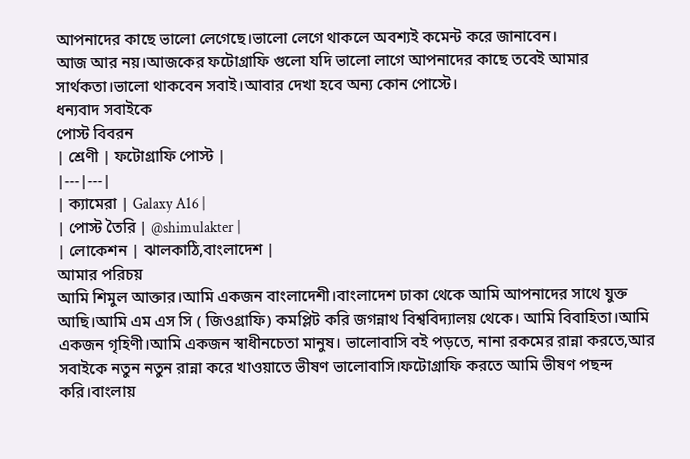আপনাদের কাছে ভালো লেগেছে।ভালো লেগে থাকলে অবশ্যই কমেন্ট করে জানাবেন।
আজ আর নয়।আজকের ফটোগ্রাফি গুলো যদি ভালো লাগে আপনাদের কাছে তবেই আমার সার্থকতা।ভালো থাকবেন সবাই।আবার দেখা হবে অন্য কোন পোস্টে।
ধন্যবাদ সবাইকে
পোস্ট বিবরন
| শ্রেণী | ফটোগ্রাফি পোস্ট |
|---|---|
| ক্যামেরা | Galaxy A16 |
| পোস্ট তৈরি | @shimulakter |
| লোকেশন | ঝালকাঠি,বাংলাদেশ |
আমার পরিচয়
আমি শিমুল আক্তার।আমি একজন বাংলাদেশী।বাংলাদেশ ঢাকা থেকে আমি আপনাদের সাথে যুক্ত আছি।আমি এম এস সি ( জিওগ্রাফি) কমপ্লিট করি জগন্নাথ বিশ্ববিদ্যালয় থেকে। আমি বিবাহিতা।আমি একজন গৃহিণী।আমি একজন স্বাধীনচেতা মানুষ। ভালোবাসি বই পড়তে, নানা রকমের রান্না করতে,আর সবাইকে নতুন নতুন রান্না করে খাওয়াতে ভীষণ ভালোবাসি।ফটোগ্রাফি করতে আমি ভীষণ পছন্দ করি।বাংলায়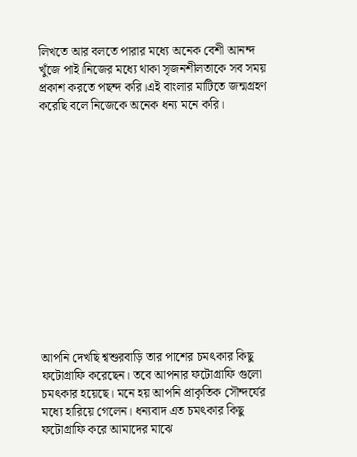লিখতে আর বলতে পারার মধ্যে অনেক বেশী আনন্দ খুঁজে পাই।নিজের মধ্যে থাকা সৃজনশীলতাকে সব সময় প্রকাশ করতে পছন্দ করি।এই বাংলার মাটিতে জন্মগ্রহণ করেছি বলে নিজেকে অনেক ধন্য মনে করি।













আপনি দেখছি শ্বশুরবাড়ি তার পাশের চমৎকার কিছু ফটোগ্রাফি করেছেন। তবে আপনার ফটোগ্রাফি গুলো চমৎকার হয়েছে। মনে হয় আপনি প্রাকৃতিক সৌন্দর্যের মধ্যে হারিয়ে গেলেন। ধন্যবাদ এত চমৎকার কিছু ফটোগ্রাফি করে আমাদের মাঝে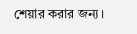শেয়ার করার জন্য।